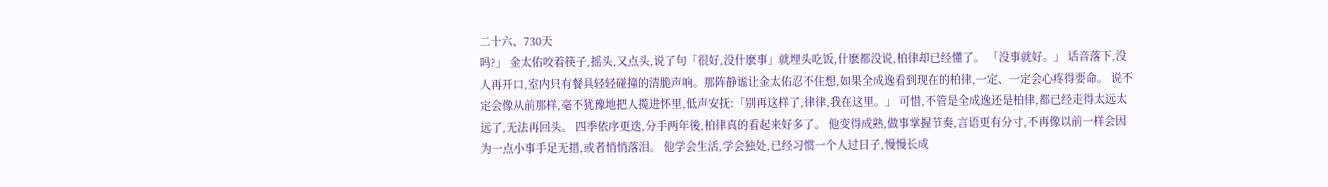二十六、730天
吗?」 金太佑咬着筷子,摇头,又点头,说了句「很好,没什麽事」就埋头吃饭,什麽都没说,柏律却已经懂了。 「没事就好。」 话音落下,没人再开口,室内只有餐具轻轻碰撞的清脆声响。那阵静谧让金太佑忍不住想,如果全成逸看到现在的柏律,一定、一定会心疼得要命。 说不定会像从前那样,毫不犹豫地把人揽进怀里,低声安抚:「别再这样了,律律,我在这里。」 可惜,不管是全成逸还是柏律,都已经走得太远太远了,无法再回头。 四季依序更迭,分手两年後,柏律真的看起来好多了。 他变得成熟,做事掌握节奏,言语更有分寸,不再像以前一样会因为一点小事手足无措,或者悄悄落泪。 他学会生活,学会独处,已经习惯一个人过日子,慢慢长成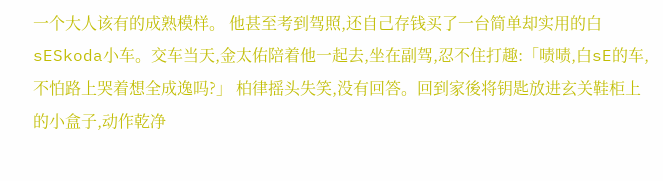一个大人该有的成熟模样。 他甚至考到驾照,还自己存钱买了一台简单却实用的白sESkoda小车。交车当天,金太佑陪着他一起去,坐在副驾,忍不住打趣:「啧啧,白sE的车,不怕路上哭着想全成逸吗?」 柏律摇头失笑,没有回答。回到家後将钥匙放进玄关鞋柜上的小盒子,动作乾净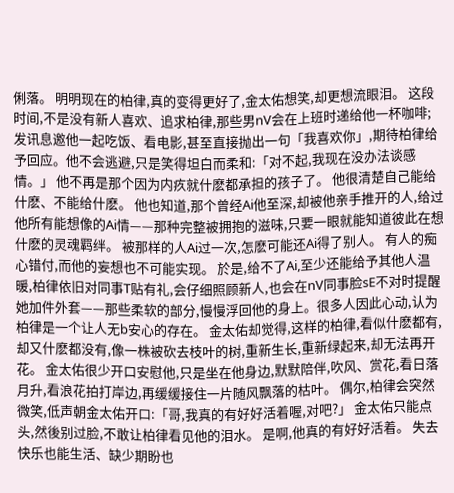俐落。 明明现在的柏律,真的变得更好了,金太佑想笑,却更想流眼泪。 这段时间,不是没有新人喜欢、追求柏律,那些男nV会在上班时递给他一杯咖啡;发讯息邀他一起吃饭、看电影,甚至直接抛出一句「我喜欢你」,期待柏律给予回应。他不会逃避,只是笑得坦白而柔和:「对不起,我现在没办法谈感情。」 他不再是那个因为内疚就什麽都承担的孩子了。 他很清楚自己能给什麽、不能给什麽。 他也知道,那个曾经Ai他至深,却被他亲手推开的人,给过他所有能想像的Ai情——那种完整被拥抱的滋味,只要一眼就能知道彼此在想什麽的灵魂羁绊。 被那样的人Ai过一次,怎麽可能还Ai得了别人。 有人的痴心错付,而他的妄想也不可能实现。 於是,给不了Ai,至少还能给予其他人温暖,柏律依旧对同事T贴有礼,会仔细照顾新人,也会在nV同事脸sE不对时提醒她加件外套——那些柔软的部分,慢慢浮回他的身上。很多人因此心动,认为柏律是一个让人无b安心的存在。 金太佑却觉得,这样的柏律,看似什麽都有,却又什麽都没有,像一株被砍去枝叶的树,重新生长,重新绿起来,却无法再开花。 金太佑很少开口安慰他,只是坐在他身边,默默陪伴,吹风、赏花,看日落月升,看浪花拍打岸边,再缓缓接住一片随风飘落的枯叶。 偶尔,柏律会突然微笑,低声朝金太佑开口:「哥,我真的有好好活着喔,对吧?」 金太佑只能点头,然後别过脸,不敢让柏律看见他的泪水。 是啊,他真的有好好活着。 失去快乐也能生活、缺少期盼也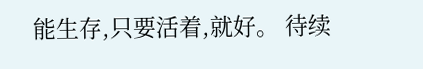能生存,只要活着,就好。 待续